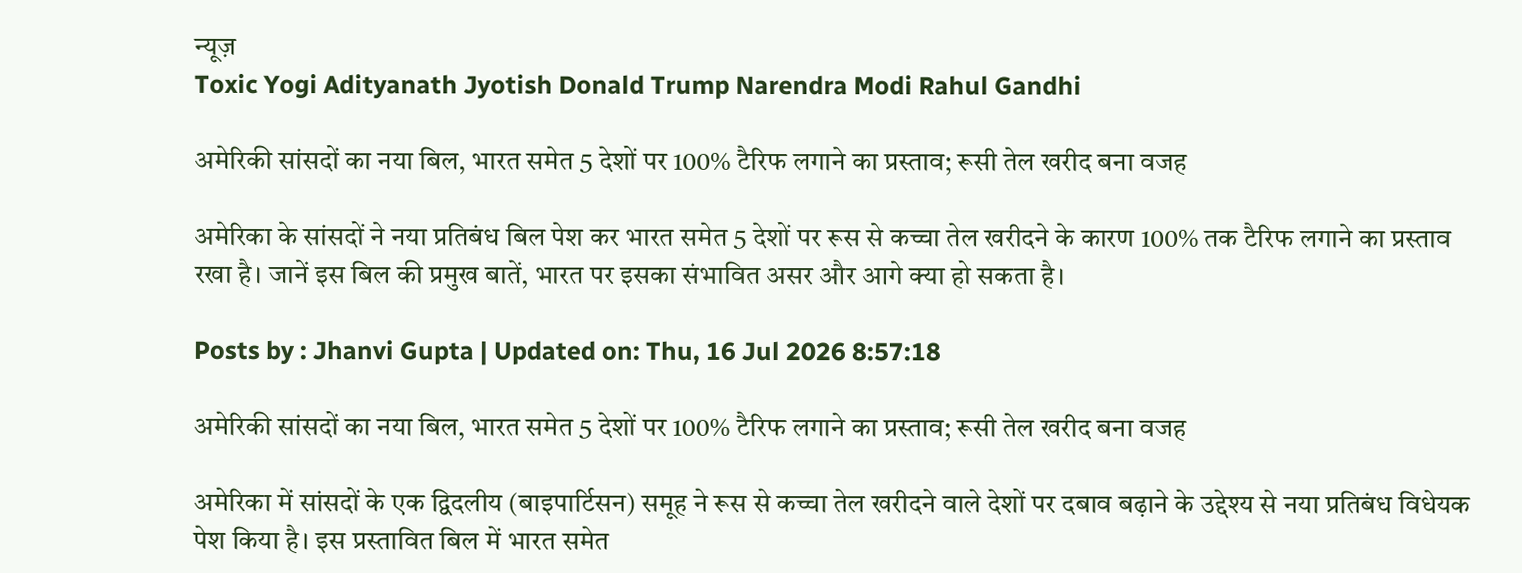न्यूज़
Toxic Yogi Adityanath Jyotish Donald Trump Narendra Modi Rahul Gandhi

अमेरिकी सांसदों का नया बिल, भारत समेत 5 देशों पर 100% टैरिफ लगाने का प्रस्ताव; रूसी तेल खरीद बना वजह

अमेरिका के सांसदों ने नया प्रतिबंध बिल पेश कर भारत समेत 5 देशों पर रूस से कच्चा तेल खरीदने के कारण 100% तक टैरिफ लगाने का प्रस्ताव रखा है। जानें इस बिल की प्रमुख बातें, भारत पर इसका संभावित असर और आगे क्या हो सकता है।

Posts by : Jhanvi Gupta | Updated on: Thu, 16 Jul 2026 8:57:18

अमेरिकी सांसदों का नया बिल, भारत समेत 5 देशों पर 100% टैरिफ लगाने का प्रस्ताव; रूसी तेल खरीद बना वजह

अमेरिका में सांसदों के एक द्विदलीय (बाइपार्टिसन) समूह ने रूस से कच्चा तेल खरीदने वाले देशों पर दबाव बढ़ाने के उद्देश्य से नया प्रतिबंध विधेयक पेश किया है। इस प्रस्तावित बिल में भारत समेत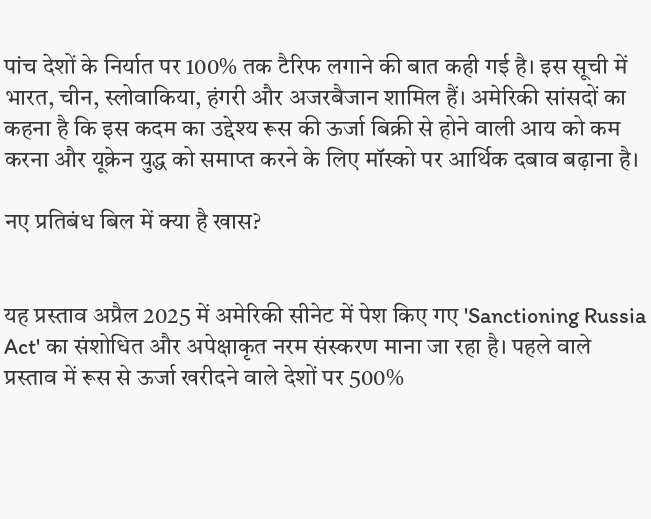पांच देशों के निर्यात पर 100% तक टैरिफ लगाने की बात कही गई है। इस सूची में भारत, चीन, स्लोवाकिया, हंगरी और अजरबैजान शामिल हैं। अमेरिकी सांसदों का कहना है कि इस कदम का उद्देश्य रूस की ऊर्जा बिक्री से होने वाली आय को कम करना और यूक्रेन युद्ध को समाप्त करने के लिए मॉस्को पर आर्थिक दबाव बढ़ाना है।

नए प्रतिबंध बिल में क्या है खास?


यह प्रस्ताव अप्रैल 2025 में अमेरिकी सीनेट में पेश किए गए 'Sanctioning Russia Act' का संशोधित और अपेक्षाकृत नरम संस्करण माना जा रहा है। पहले वाले प्रस्ताव में रूस से ऊर्जा खरीदने वाले देशों पर 500%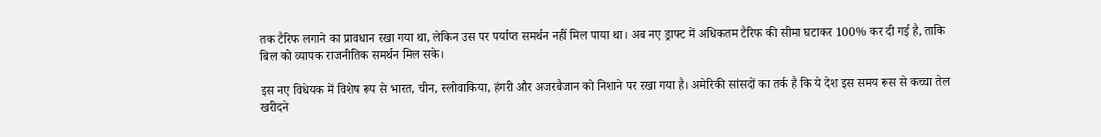तक टैरिफ लगाने का प्रावधान रखा गया था, लेकिन उस पर पर्याप्त समर्थन नहीं मिल पाया था। अब नए ड्राफ्ट में अधिकतम टैरिफ की सीमा घटाकर 100% कर दी गई है, ताकि बिल को व्यापक राजनीतिक समर्थन मिल सके।

इस नए विधेयक में विशेष रूप से भारत, चीन, स्लोवाकिया, हंगरी और अजरबैजान को निशाने पर रखा गया है। अमेरिकी सांसदों का तर्क है कि ये देश इस समय रूस से कच्चा तेल खरीदने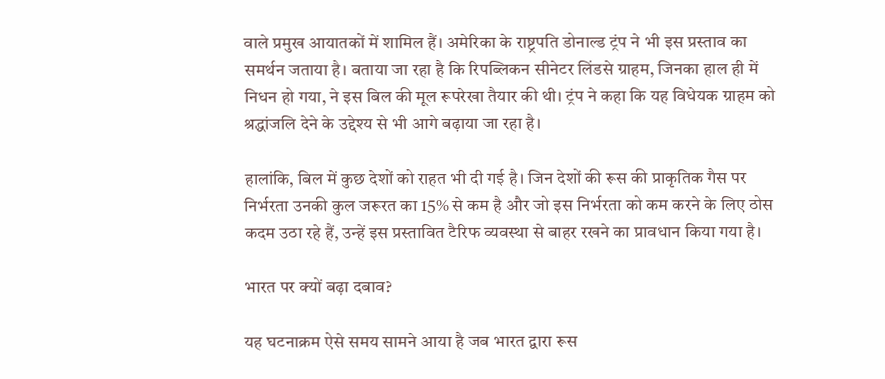वाले प्रमुख आयातकों में शामिल हैं। अमेरिका के राष्ट्रपति डोनाल्ड ट्रंप ने भी इस प्रस्ताव का समर्थन जताया है। बताया जा रहा है कि रिपब्लिकन सीनेटर लिंडसे ग्राहम, जिनका हाल ही में निधन हो गया, ने इस बिल की मूल रूपरेखा तैयार की थी। ट्रंप ने कहा कि यह विधेयक ग्राहम को श्रद्धांजलि देने के उद्देश्य से भी आगे बढ़ाया जा रहा है।

हालांकि, बिल में कुछ देशों को राहत भी दी गई है। जिन देशों की रूस की प्राकृतिक गैस पर निर्भरता उनकी कुल जरूरत का 15% से कम है और जो इस निर्भरता को कम करने के लिए ठोस कदम उठा रहे हैं, उन्हें इस प्रस्तावित टैरिफ व्यवस्था से बाहर रखने का प्रावधान किया गया है।

भारत पर क्यों बढ़ा दबाव?

यह घटनाक्रम ऐसे समय सामने आया है जब भारत द्वारा रूस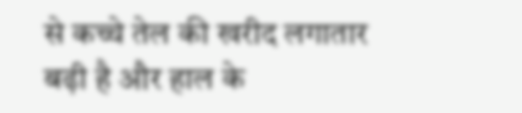से कच्चे तेल की खरीद लगातार बढ़ी है और हाल के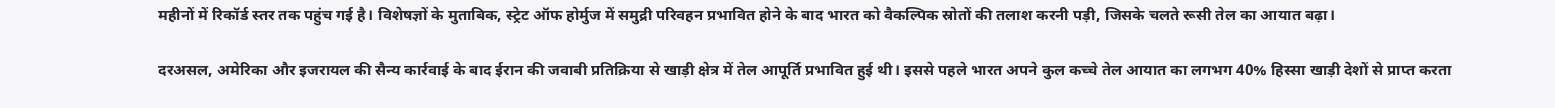महीनों में रिकॉर्ड स्तर तक पहुंच गई है। विशेषज्ञों के मुताबिक, स्ट्रेट ऑफ होर्मुज में समुद्री परिवहन प्रभावित होने के बाद भारत को वैकल्पिक स्रोतों की तलाश करनी पड़ी, जिसके चलते रूसी तेल का आयात बढ़ा।

दरअसल, अमेरिका और इजरायल की सैन्य कार्रवाई के बाद ईरान की जवाबी प्रतिक्रिया से खाड़ी क्षेत्र में तेल आपूर्ति प्रभावित हुई थी। इससे पहले भारत अपने कुल कच्चे तेल आयात का लगभग 40% हिस्सा खाड़ी देशों से प्राप्त करता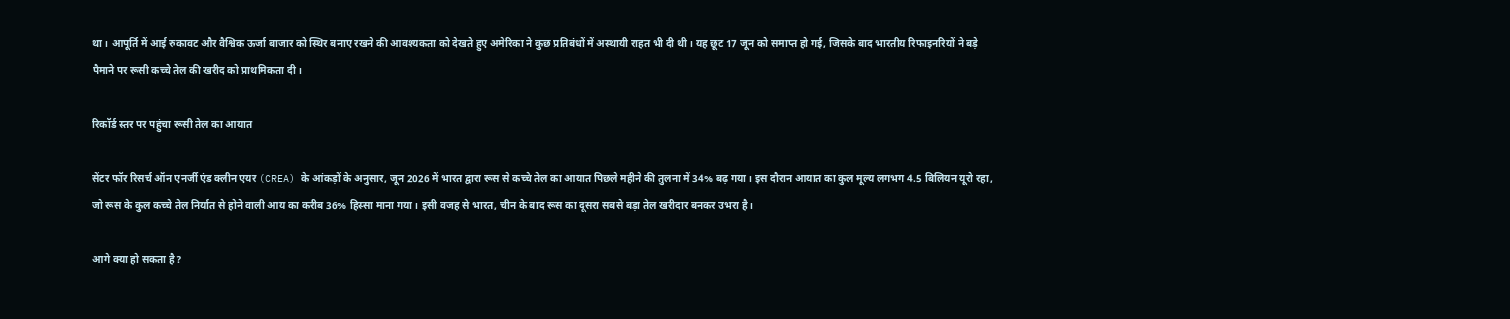था। आपूर्ति में आई रुकावट और वैश्विक ऊर्जा बाजार को स्थिर बनाए रखने की आवश्यकता को देखते हुए अमेरिका ने कुछ प्रतिबंधों में अस्थायी राहत भी दी थी। यह छूट 17 जून को समाप्त हो गई, जिसके बाद भारतीय रिफाइनरियों ने बड़े पैमाने पर रूसी कच्चे तेल की खरीद को प्राथमिकता दी।

रिकॉर्ड स्तर पर पहुंचा रूसी तेल का आयात

सेंटर फॉर रिसर्च ऑन एनर्जी एंड क्लीन एयर (CREA) के आंकड़ों के अनुसार, जून 2026 में भारत द्वारा रूस से कच्चे तेल का आयात पिछले महीने की तुलना में 34% बढ़ गया। इस दौरान आयात का कुल मूल्य लगभग 4.5 बिलियन यूरो रहा, जो रूस के कुल कच्चे तेल निर्यात से होने वाली आय का करीब 36% हिस्सा माना गया। इसी वजह से भारत, चीन के बाद रूस का दूसरा सबसे बड़ा तेल खरीदार बनकर उभरा है।

आगे क्या हो सकता है?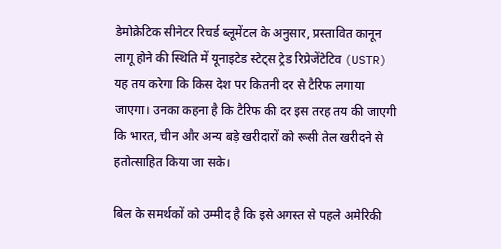डेमोक्रेटिक सीनेटर रिचर्ड ब्लूमेंटल के अनुसार, प्रस्तावित कानून लागू होने की स्थिति में यूनाइटेड स्टेट्स ट्रेड रिप्रेजेंटेटिव (USTR) यह तय करेगा कि किस देश पर कितनी दर से टैरिफ लगाया जाएगा। उनका कहना है कि टैरिफ की दर इस तरह तय की जाएगी कि भारत, चीन और अन्य बड़े खरीदारों को रूसी तेल खरीदने से हतोत्साहित किया जा सके।

बिल के समर्थकों को उम्मीद है कि इसे अगस्त से पहले अमेरिकी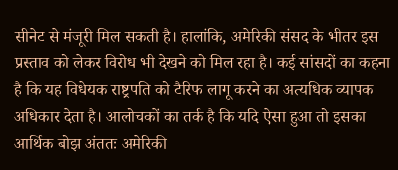सीनेट से मंजूरी मिल सकती है। हालांकि, अमेरिकी संसद के भीतर इस प्रस्ताव को लेकर विरोध भी देखने को मिल रहा है। कई सांसदों का कहना है कि यह विधेयक राष्ट्रपति को टैरिफ लागू करने का अत्यधिक व्यापक अधिकार देता है। आलोचकों का तर्क है कि यदि ऐसा हुआ तो इसका आर्थिक बोझ अंततः अमेरिकी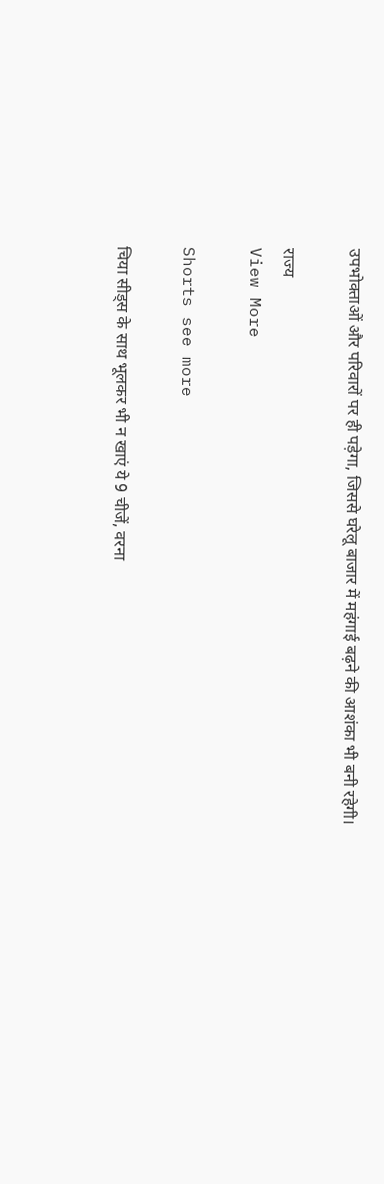उपभोक्ताओं और परिवारों पर ही पड़ेगा, जिससे घरेलू बाजार में महंगाई बढ़ने की आशंका भी बनी रहेगी।

राज्य
View More

Shorts see more

चिया सीड्स के साथ भूलकर भी न खाएं ये 9 चीजें, वरना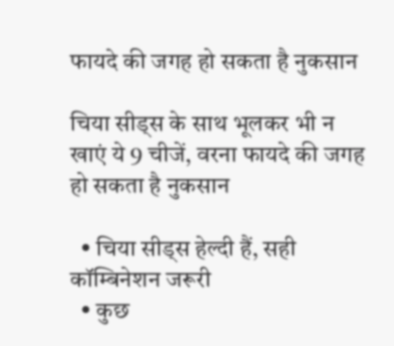फायदे की जगह हो सकता है नुकसान

चिया सीड्स के साथ भूलकर भी न खाएं ये 9 चीजें, वरना फायदे की जगह हो सकता है नुकसान

  • चिया सीड्स हेल्दी हैं, सही कॉम्बिनेशन जरूरी
  • कुछ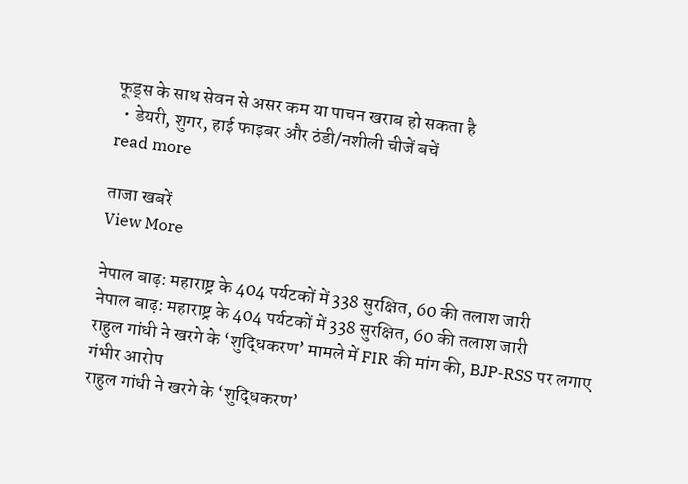फूड्स के साथ सेवन से असर कम या पाचन खराब हो सकता है
  • डेयरी, शुगर, हाई फाइबर और ठंडी/नशीली चीजें बचें
read more

ताजा खबरें
View More

नेपाल बाढ़: महाराष्ट्र के 404 पर्यटकों में 338 सुरक्षित, 60 की तलाश जारी
नेपाल बाढ़: महाराष्ट्र के 404 पर्यटकों में 338 सुरक्षित, 60 की तलाश जारी
राहुल गांधी ने खरगे के ‘शुद्धिकरण’ मामले में FIR की मांग की, BJP-RSS पर लगाए गंभीर आरोप
राहुल गांधी ने खरगे के ‘शुद्धिकरण’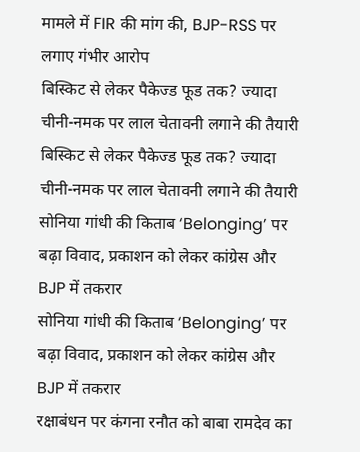मामले में FIR की मांग की, BJP-RSS पर लगाए गंभीर आरोप
बिस्किट से लेकर पैकेज्ड फूड तक? ज्यादा चीनी-नमक पर लाल चेतावनी लगाने की तैयारी
बिस्किट से लेकर पैकेज्ड फूड तक? ज्यादा चीनी-नमक पर लाल चेतावनी लगाने की तैयारी
सोनिया गांधी की किताब ‘Belonging’ पर बढ़ा विवाद, प्रकाशन को लेकर कांग्रेस और BJP में तकरार
सोनिया गांधी की किताब ‘Belonging’ पर बढ़ा विवाद, प्रकाशन को लेकर कांग्रेस और BJP में तकरार
रक्षाबंधन पर कंगना रनौत को बाबा रामदेव का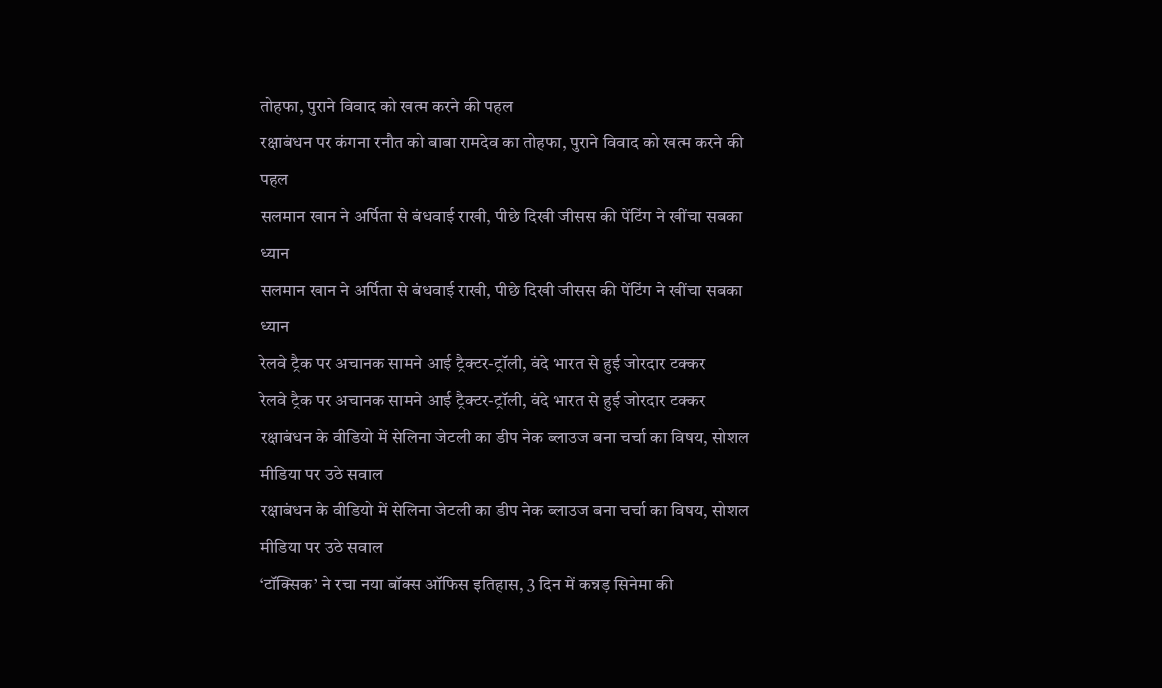तोहफा, पुराने विवाद को खत्म करने की पहल
रक्षाबंधन पर कंगना रनौत को बाबा रामदेव का तोहफा, पुराने विवाद को खत्म करने की पहल
सलमान खान ने अर्पिता से बंधवाई राखी, पीछे दिखी जीसस की पेंटिंग ने खींचा सबका ध्यान
सलमान खान ने अर्पिता से बंधवाई राखी, पीछे दिखी जीसस की पेंटिंग ने खींचा सबका ध्यान
रेलवे ट्रैक पर अचानक सामने आई ट्रैक्टर-ट्रॉली, वंदे भारत से हुई जोरदार टक्कर
रेलवे ट्रैक पर अचानक सामने आई ट्रैक्टर-ट्रॉली, वंदे भारत से हुई जोरदार टक्कर
रक्षाबंधन के वीडियो में सेलिना जेटली का डीप नेक ब्लाउज बना चर्चा का विषय, सोशल मीडिया पर उठे सवाल
रक्षाबंधन के वीडियो में सेलिना जेटली का डीप नेक ब्लाउज बना चर्चा का विषय, सोशल मीडिया पर उठे सवाल
‘टॉक्सिक’ ने रचा नया बॉक्स ऑफिस इतिहास, 3 दिन में कन्नड़ सिनेमा की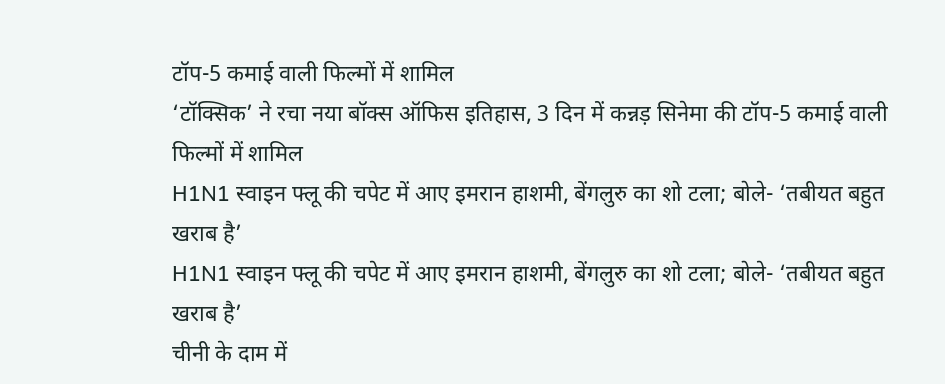टॉप-5 कमाई वाली फिल्मों में शामिल
‘टॉक्सिक’ ने रचा नया बॉक्स ऑफिस इतिहास, 3 दिन में कन्नड़ सिनेमा की टॉप-5 कमाई वाली फिल्मों में शामिल
H1N1 स्वाइन फ्लू की चपेट में आए इमरान हाशमी, बेंगलुरु का शो टला; बोले- ‘तबीयत बहुत खराब है’
H1N1 स्वाइन फ्लू की चपेट में आए इमरान हाशमी, बेंगलुरु का शो टला; बोले- ‘तबीयत बहुत खराब है’
चीनी के दाम में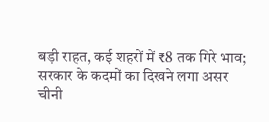बड़ी राहत, कई शहरों में ₹8 तक गिरे भाव; सरकार के कदमों का दिखने लगा असर
चीनी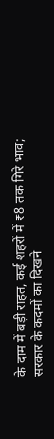के दाम में बड़ी राहत, कई शहरों में ₹8 तक गिरे भाव; सरकार के कदमों का दिखने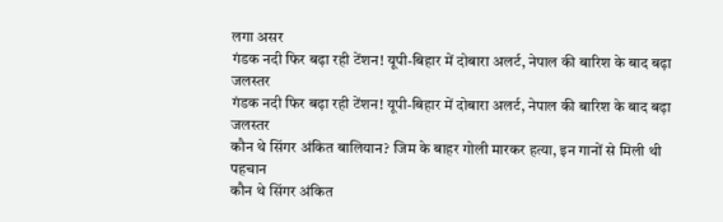लगा असर
गंडक नदी फिर बढ़ा रही टेंशन! यूपी-बिहार में दोबारा अलर्ट, नेपाल की बारिश के बाद बढ़ा जलस्तर
गंडक नदी फिर बढ़ा रही टेंशन! यूपी-बिहार में दोबारा अलर्ट, नेपाल की बारिश के बाद बढ़ा जलस्तर
कौन थे सिंगर अंकित बालियान? जिम के बाहर गोली मारकर हत्या, इन गानों से मिली थी पहचान
कौन थे सिंगर अंकित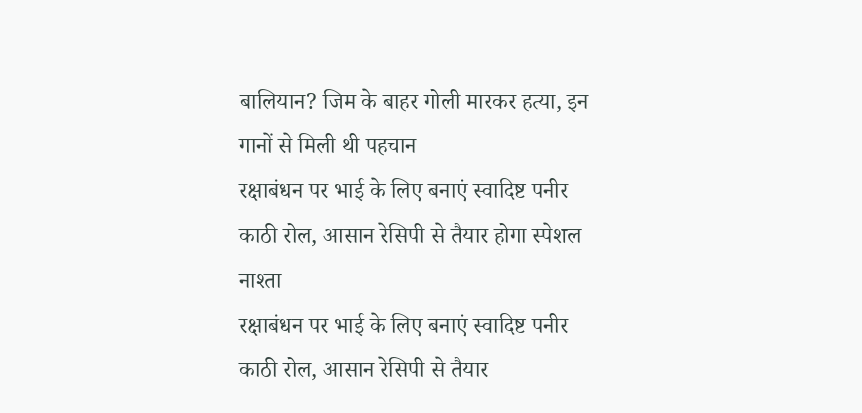बालियान? जिम के बाहर गोली मारकर हत्या, इन गानों से मिली थी पहचान
रक्षाबंधन पर भाई के लिए बनाएं स्वादिष्ट पनीर काठी रोल, आसान रेसिपी से तैयार होगा स्पेशल नाश्ता
रक्षाबंधन पर भाई के लिए बनाएं स्वादिष्ट पनीर काठी रोल, आसान रेसिपी से तैयार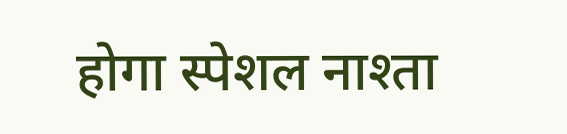होगा स्पेशल नाश्ता